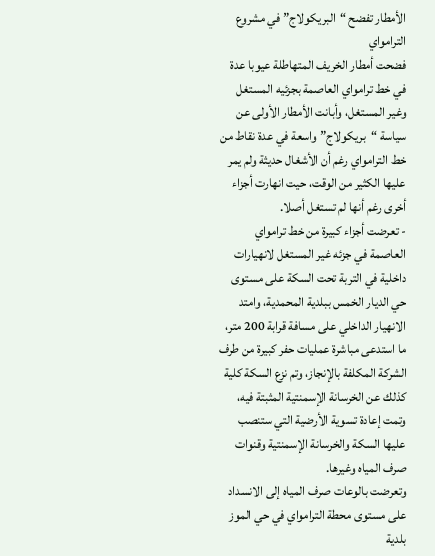الأمطار تفضح “البريكولاج” في مشروع الترامواي
فضحت أمطار الخريف المتهاطلة عيوبا عدة في خط ترامواي العاصمة بجزئيه المستغل وغير المستغل، وأبانت الأمطار الأولى عن سياسة “بريكولاج” واسعة في عدة نقاط من خط الترامواي رغم أن الأشغال حديثة ولم يمر عليها الكثير من الوقت، حيت انهارت أجزاء أخرى رغم أنها لم تستغل أصلا.
- تعرضت أجزاء كبيرة من خط ترامواي العاصمة في جزئه غير المستغل لانهيارات داخلية في التربة تحت السكة على مستوى حي الديار الخمس ببلدية المحمدية، وامتد الانهيار الداخلي على مسافة قرابة 200 متر، ما استدعى مباشرة عمليات حفر كبيرة من طرف الشركة المكلفة بالإنجاز، وتم نزع السكة كلية كذلك عن الخرسانة الإسمنتية المثبتة فيه، وتمت إعادة تسوية الأرضية التي ستنصب عليها السكة والخرسانة الإسمنتية وقنوات صرف المياه وغيرها.
وتعرضت بالوعات صرف المياه إلى الانسداد على مستوى محطة الترامواي في حي الموز بلدية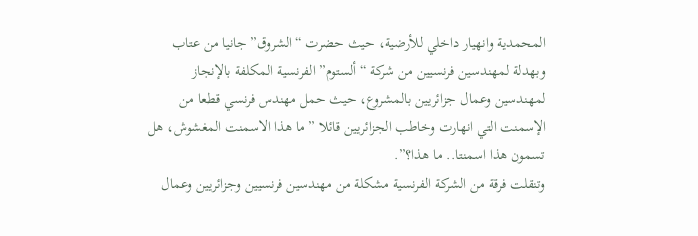المحمدية وانهيار داخلي للأرضية، حيث حضرت “الشروق” جانيا من عتاب وبهدلة لمهندسين فرنسيين من شركة “ألستوم” الفرنسية المكلفة بالإنجاز لمهندسين وعمال جزائريين بالمشروع، حيث حمل مهندس فرنسي قطعا من الإسمنت التي انهارت وخاطب الجزائريين قائلا ”ما هذا الاسمنت المغشوش، هل تسمون هذا اسمنتا.. ما هذا؟”.
وتنقلت فرقة من الشركة الفرنسية مشكلة من مهندسين فرنسيين وجزائريين وعمال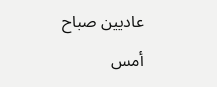عاديين صباح أمس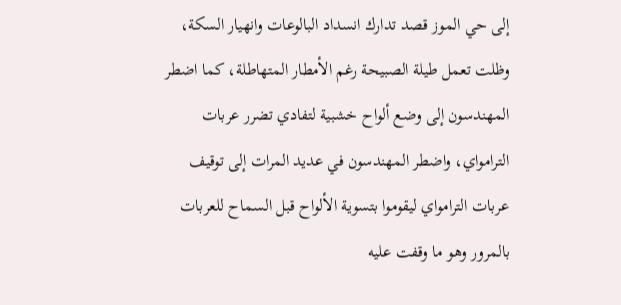إلى حي الموز قصد تدارك انسداد البالوعات وانهيار السكة، وظلت تعمل طيلة الصبيحة رغم الأمطار المتهاطلة، كما اضطر المهندسون إلى وضع ألواح خشبية لتفادي تضرر عربات الترامواي، واضطر المهندسون في عديد المرات إلى توقيف عربات الترامواي ليقوموا بتسوية الألواح قبل السماح للعربات بالمرور وهو ما وقفت عليه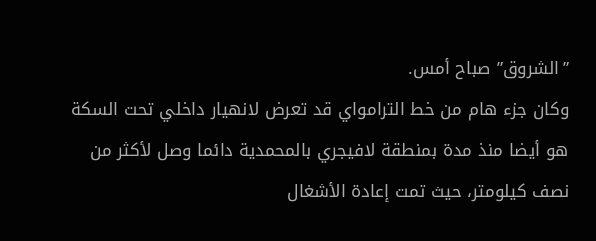”الشروق” صباح أمس.
وكان جزء هام من خط الترامواي قد تعرض لانهيار داخلي تحت السكة هو أيضا منذ مدة بمنطقة لافيجري بالمحمدية دائما وصل لأكثر من نصف كيلومتر، حيث تمت إعادة الأشغال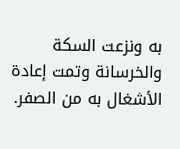به ونزعت السكة والخرسانة وتمت إعادة الأشغال به من الصفر.